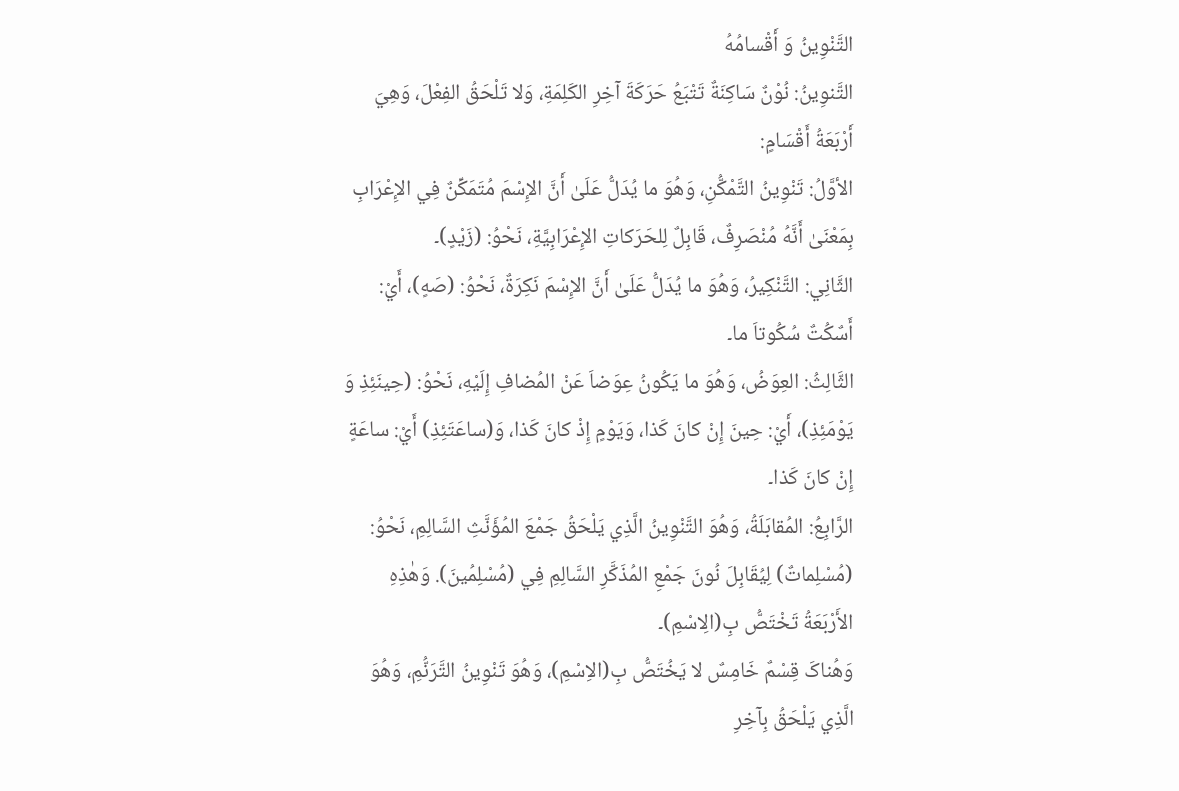التَّنْوِينُ وَ أَقْسامُهُ
التَّنوِينُ: نُوْنٌ سَاكِنَةٌ تَتْبَعُ حَرَكَةَ آخِرِ الكَلِمَةِ، وَلا تَلْحَقُ الفِعْلَ، وَهِيَ أَرْبَعَةُ أَقْسَامٍ:
الأوَّلُ: تَنْوِينُ التَّمْكُّنِ، وَهُوَ ما يُدَلُّ عَلَىٰ أَنَّ الإِسْمَ مُتَمَكِّنٌ فِي الإِعْرَابِ بِمَعْنَىٰ أَنَّهُ مُنْصَرِفٌ، قَابِلٌ لِلحَرَكاتِ الإِعْرَابِيَّةِ، نَحْوُ: (زَيْدٍ)۔
الثَّانِي: التَّنْكِيرُ، وَهُوَ ما يُدَلُّ عَلَىٰ أَنَّ الإِسْمَ نَكِرَةٌ، نَحْوُ: (صَهٍ)، أَيْ: أَسٌکُتٌ سُکُوتاَ ما۔
الثَّالِثُ: العِوَضُ، وَهُوَ ما يَكُونُ عِوَضاَ عَنْ المُضافِ إِلَيْهِ، نَحْوُ: (حِینَئِذِ وَ یَوْمَئِذِ)، أَيْ: حِینَ إِنْ كانَ كَذا، وَيَوْمٍ إِذْ كانَ كَذا، وَ(ساعَتَئِذِ) أَيْ: ساعَةٍ إِنْ كانَ كَذا۔
الرَّابِعُ: المُقابَلَةُ، وَهُوَ التَّنْوِينُ الَّذِي يَلْحَقُ جَمْعَ المُؤَنَّثِ السَّالِمِ، نَحْوُ: (مُسْلِماتٌ) لِيُقَابِلَ نُونَ جَمْعِ المُذَكَّرِ السَّالِمِ فِي (مُسْلِمُینَ). وَهٰذِهِ الأَرْبَعَةُ تَخْتَصُّ بِ(الِاسْمِ)۔
وَھُناکَ قِسْمٌ خَامِسٌ لا يَخُتَصُّ بِ(الاِسْمِ)، وَهُوَ تَنْوِينُ التَّرَنُّمِ، وَهُوَ الَّذِي يَلْحَقُ بِآخِرِ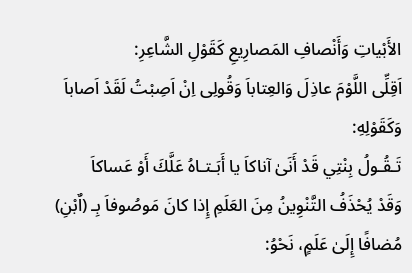الأَبْياتِ وَأَنْصافِ المَصارِيعِ كَقَوْلِ الشَّاعِرِ:
اَقِلِّی اللَّوْمَ عاذِلَ وَالعِتاباَ وَقُولِی اِنْ اَصِبْتُ لَقَدْ اَصاباَ
وَكَقَوْلِهِ:
تَـقُـولُ بِنْتِي قَدْ أَنَىٰ آناکاَ يا أَبَـتـاهُ عَلَّكَ أَوْ عَساکاَ
وَقَدْ يُحْذَفُ التَّنْوِينُ مِنَ العَلَمِ إِذا كانَ مَوصُوفاَ بِـ (اٌبْنِ) مُضافًا إِلَىٰ عَلَمٍ، نَحْوُ: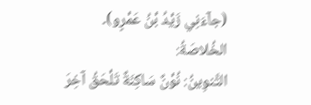(جاۤءَنِي زَيْدُ بْنُ عَمْرٍو)۔
الخُلاصَةُ:
التَّنوِينُ: نُوْنٌ سَاكِنَةٌ تَلْحَقُ آخِرَ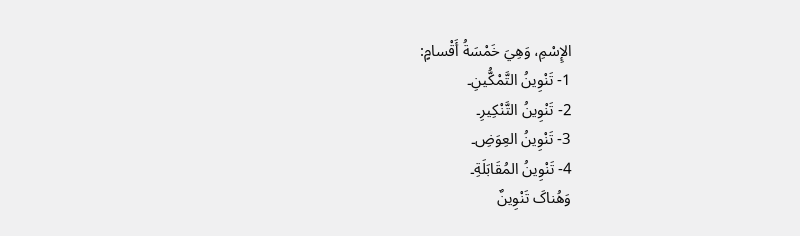الإِسْمِ، وَهِيَ خَمْسَةُ أَقْسامٍ:
1- تَنْوِينُ التَّمْكُّينِ۔
2- تَنْوِينُ التَّنْكِيرِ۔
3- تَنْوِينُ العِوَضِ۔
4- تَنْوِينُ المُقَابَلَةِ۔
وَھُناکَ تَنْوِينٌ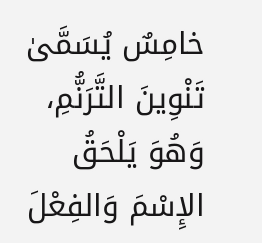خامِسٌ يُسَمَّىٰ تَنْوِينَ التَّرَنُّمِ، وَهُوَ يَلْحَقُ الإِسْمَ وَالفِعْلَ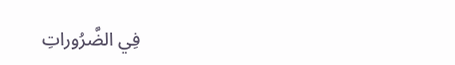فِي الضَّرُوراتِ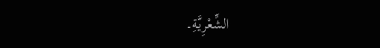الشِّعْرِيَّةِ۔